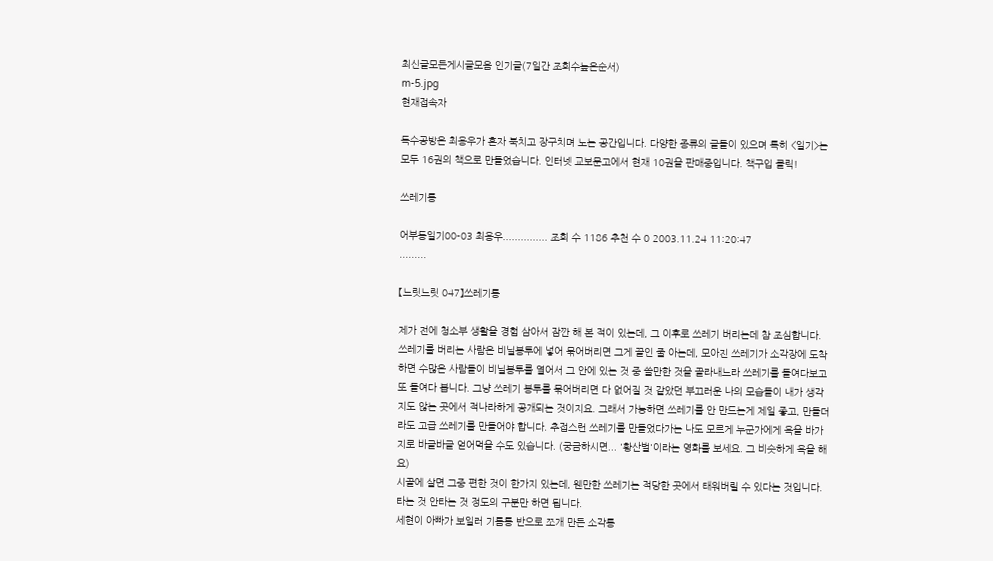최신글모든게시글모음 인기글(7일간 조회수높은순서)
m-5.jpg
현재접속자

독수공방은 최용우가 혼자 북치고 장구치며 노는 공간입니다. 다양한 종류의 글들이 있으며 특히 <일기>는 모두 16권의 책으로 만들었습니다. 인터넷 교보문고에서 현재 10권을 판매중입니다. 책구입 클릭!

쓰레기통

어부동일기00-03 최용우............... 조회 수 1186 추천 수 0 2003.11.24 11:20:47
.........

【느릿느릿 047】쓰레기통

제가 전에 청소부 생활을 경험 삼아서 잠깐 해 본 적이 있는데, 그 이후로 쓰레기 버리는데 참 조심합니다. 쓰레기를 버리는 사람은 비닐봉투에 넣어 묶어버리면 그게 끝인 줄 아는데, 모아진 쓰레기가 소각장에 도착하면 수많은 사람들이 비닐봉투를 열어서 그 안에 있는 것 중 쓸만한 것을 골라내느라 쓰레기를 들여다보고 또 들여다 봅니다. 그냥 쓰레기 봉투를 묶어버리면 다 없어질 것 같았던 부끄러운 나의 모습들이 내가 생각지도 않는 곳에서 적나라하게 공개되는 것이지요. 그래서 가능하면 쓰레기를 안 만드는게 제일 좋고, 만들더라도 고급 쓰레기를 만들어야 합니다. 추접스런 쓰레기를 만들었다가는 나도 모르게 누군가에게 욕을 바가지로 바글바글 얻어먹을 수도 있습니다. (궁금하시면... '황산벌'이라는 영화를 보세요. 그 비슷하게 욕을 해요)
시골에 살면 그중 편한 것이 한가지 있는데, 웬만한 쓰레기는 적당한 곳에서 태워버릴 수 있다는 것입니다. 타는 것 안타는 것 정도의 구분만 하면 됩니다.
세현이 아빠가 보일러 기름통 반으로 쪼개 만든 소각통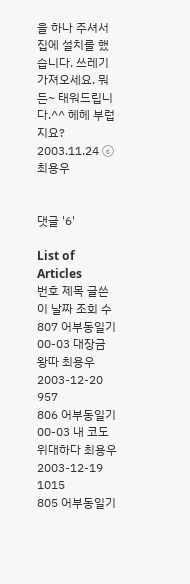을 하나 주셔서 집에 설치를 했습니다. 쓰레기 가져오세요. 뭐든~ 태워드립니다.^^ 헤헤 부럽지요?  2003.11.24 ⓒ최용우


댓글 '6'

List of Articles
번호 제목 글쓴이 날짜 조회 수
807 어부동일기00-03 대장금 왕따 최용우 2003-12-20 957
806 어부동일기00-03 내 코도 위대하다 최용우 2003-12-19 1015
805 어부동일기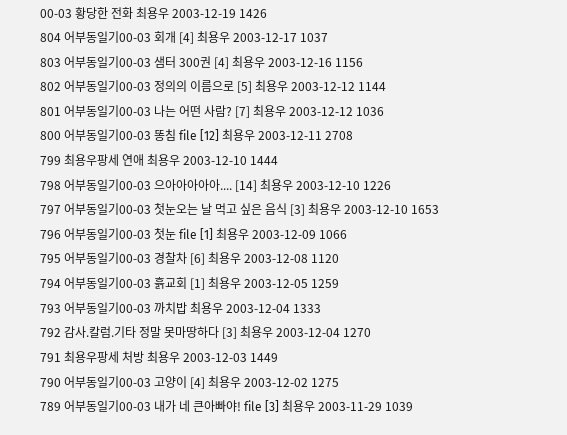00-03 황당한 전화 최용우 2003-12-19 1426
804 어부동일기00-03 회개 [4] 최용우 2003-12-17 1037
803 어부동일기00-03 샘터 300권 [4] 최용우 2003-12-16 1156
802 어부동일기00-03 정의의 이름으로 [5] 최용우 2003-12-12 1144
801 어부동일기00-03 나는 어떤 사람? [7] 최용우 2003-12-12 1036
800 어부동일기00-03 똥침 file [12] 최용우 2003-12-11 2708
799 최용우팡세 연애 최용우 2003-12-10 1444
798 어부동일기00-03 으아아아아아.... [14] 최용우 2003-12-10 1226
797 어부동일기00-03 첫눈오는 날 먹고 싶은 음식 [3] 최용우 2003-12-10 1653
796 어부동일기00-03 첫눈 file [1] 최용우 2003-12-09 1066
795 어부동일기00-03 경찰차 [6] 최용우 2003-12-08 1120
794 어부동일기00-03 흙교회 [1] 최용우 2003-12-05 1259
793 어부동일기00-03 까치밥 최용우 2003-12-04 1333
792 감사.칼럼.기타 정말 못마땅하다 [3] 최용우 2003-12-04 1270
791 최용우팡세 처방 최용우 2003-12-03 1449
790 어부동일기00-03 고양이 [4] 최용우 2003-12-02 1275
789 어부동일기00-03 내가 네 큰아빠야! file [3] 최용우 2003-11-29 1039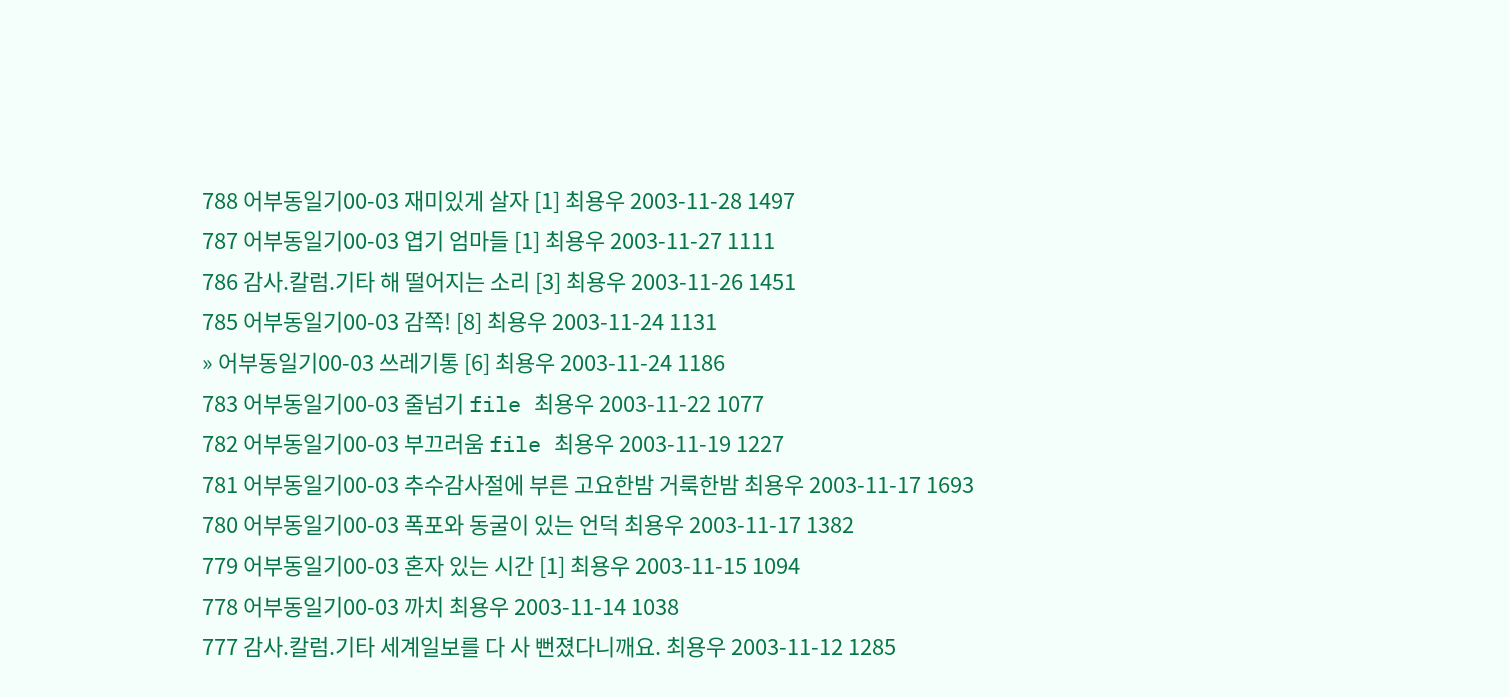788 어부동일기00-03 재미있게 살자 [1] 최용우 2003-11-28 1497
787 어부동일기00-03 엽기 엄마들 [1] 최용우 2003-11-27 1111
786 감사.칼럼.기타 해 떨어지는 소리 [3] 최용우 2003-11-26 1451
785 어부동일기00-03 감쪽! [8] 최용우 2003-11-24 1131
» 어부동일기00-03 쓰레기통 [6] 최용우 2003-11-24 1186
783 어부동일기00-03 줄넘기 file 최용우 2003-11-22 1077
782 어부동일기00-03 부끄러움 file 최용우 2003-11-19 1227
781 어부동일기00-03 추수감사절에 부른 고요한밤 거룩한밤 최용우 2003-11-17 1693
780 어부동일기00-03 폭포와 동굴이 있는 언덕 최용우 2003-11-17 1382
779 어부동일기00-03 혼자 있는 시간 [1] 최용우 2003-11-15 1094
778 어부동일기00-03 까치 최용우 2003-11-14 1038
777 감사.칼럼.기타 세계일보를 다 사 뻔졌다니깨요. 최용우 2003-11-12 1285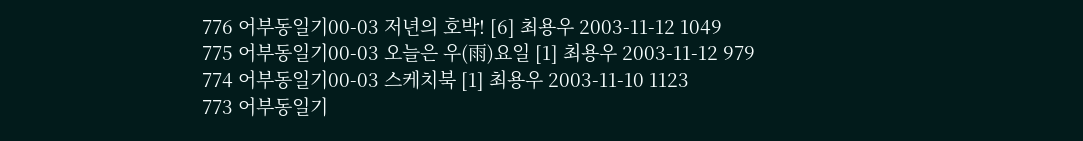776 어부동일기00-03 저년의 호박! [6] 최용우 2003-11-12 1049
775 어부동일기00-03 오늘은 우(雨)요일 [1] 최용우 2003-11-12 979
774 어부동일기00-03 스케치북 [1] 최용우 2003-11-10 1123
773 어부동일기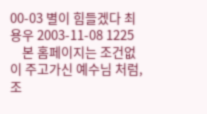00-03 별이 힘들겠다 최용우 2003-11-08 1225
    본 홈페이지는 조건없이 주고가신 예수님 처럼, 조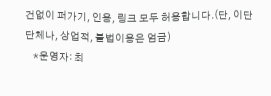건없이 퍼가기, 인용, 링크 모두 허용합니다.(단, 이단단체나, 상업적, 불법이용은 엄금)
    *운영자: 최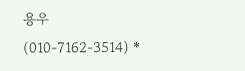용우 (010-7162-3514) *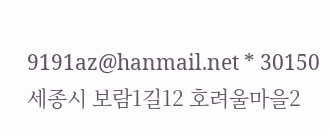9191az@hanmail.net * 30150 세종시 보람1길12 호려울마을2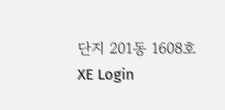단지 201동 1608호
XE Login